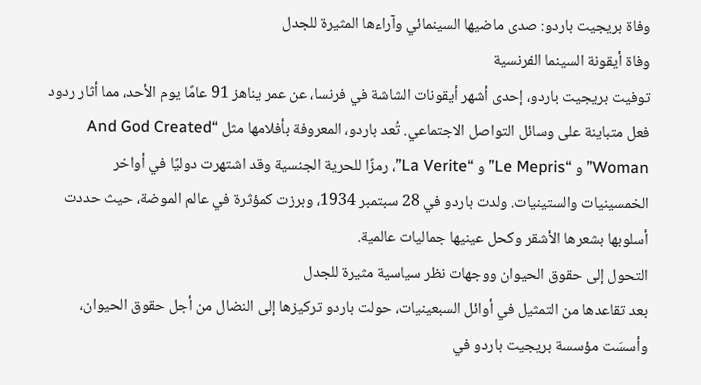وفاة بريجيت باردو: صدى ماضيها السينمائي وآراءها المثيرة للجدل
وفاة أيقونة السينما الفرنسية
توفيت بريجيت باردو، إحدى أشهر أيقونات الشاشة في فرنسا، عن عمر يناهز 91 عامًا يوم الأحد، مما أثار ردود فعل متباينة على وسائل التواصل الاجتماعي. تُعد باردو، المعروفة بأفلامها مثل “And God Created Woman” و “Le Mepris” و “La Verite”، رمزًا للحرية الجنسية وقد اشتهرت دوليًا في أواخر الخمسينيات والستينيات. ولدت باردو في 28 سبتمبر 1934، وبرزت كمؤثرة في عالم الموضة، حيث حددت أسلوبها بشعرها الأشقر وكحل عينيها جماليات عالمية.
التحول إلى حقوق الحيوان ووجهات نظر سياسية مثيرة للجدل
بعد تقاعدها من التمثيل في أوائل السبعينيات، حولت باردو تركيزها إلى النضال من أجل حقوق الحيوان، وأسسَت مؤسسة بريجيت باردو في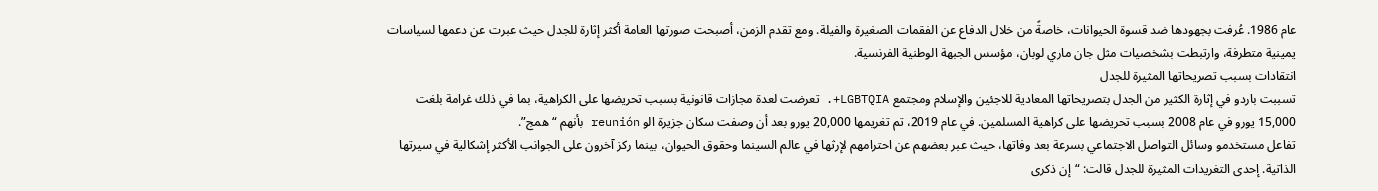عام 1986. عُرفت بجهودها ضد قسوة الحيوانات، خاصةً من خلال الدفاع عن الفقمات الصغيرة والفيلة. ومع تقدم الزمن، أصبحت صورتها العامة أكثر إثارة للجدل حيث عبرت عن دعمها لسياسات يمينية متطرفة، وارتبطت بشخصيات مثل جان ماري لوبان، مؤسس الجبهة الوطنية الفرنسية.
انتقادات بسبب تصريحاتها المثيرة للجدل
تسببت باردو في إثارة الكثير من الجدل بتصريحاتها المعادية للاجئين والإسلام ومجتمع LGBTQIA+. تعرضت لعدة مجازات قانونية بسبب تحريضها على الكراهية، بما في ذلك غرامة بلغت 15,000 يورو في عام 2008 بسبب تحريضها على كراهية المسلمين. في عام 2019، تم تغريمها 20,000 يورو بعد أن وصفت سكان جزيرة الو reunión بأنهم “همج”.
تفاعل مستخدمو وسائل التواصل الاجتماعي بسرعة بعد وفاتها، حيث عبر بعضهم عن احترامهم لإرثها في عالم السينما وحقوق الحيوان، بينما ركز آخرون على الجوانب الأكثر إشكالية في سيرتها الذاتية. إحدى التغريدات المثيرة للجدل قالت: “إن ذكرى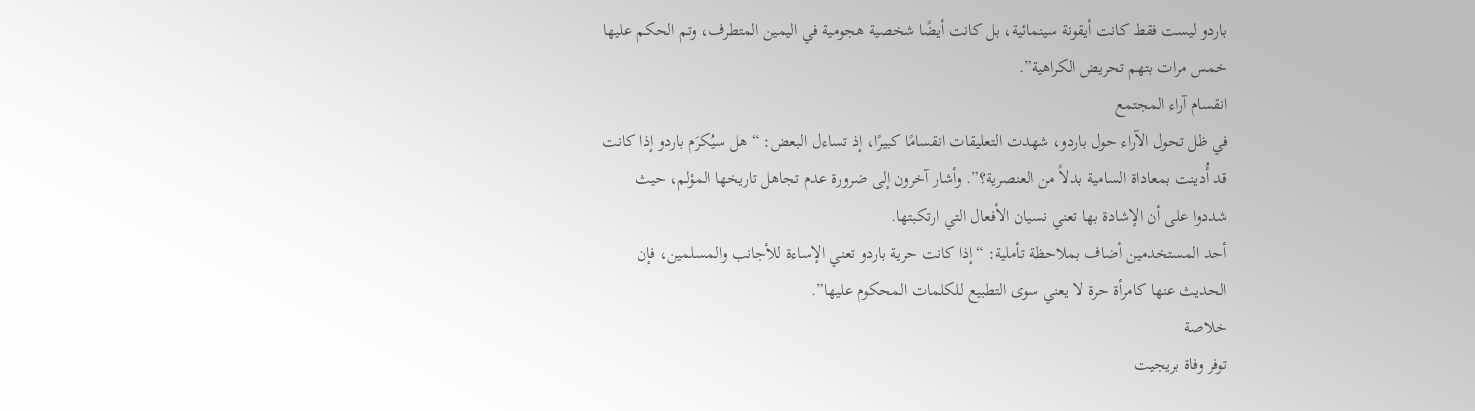باردو ليست فقط كانت أيقونة سينمائية، بل كانت أيضًا شخصية هجومية في اليمين المتطرف، وتم الحكم عليها خمس مرات بتهم تحريض الكراهية”.
انقسام آراء المجتمع
في ظل تحول الآراء حول باردو، شهدت التعليقات انقسامًا كبيرًا، إذ تساءل البعض: “هل سيُكرَم باردو إذا كانت قد أُدينت بمعاداة السامية بدلاً من العنصرية؟”. وأشار آخرون إلى ضرورة عدم تجاهل تاريخها المؤلم، حيث شددوا على أن الإشادة بها تعني نسيان الأفعال التي ارتكبتها.
أحد المستخدمين أضاف بملاحظة تأملية: “إذا كانت حرية باردو تعني الإساءة للأجانب والمسلمين، فإن الحديث عنها كامرأة حرة لا يعني سوى التطبيع للكلمات المحكوم عليها”.
خلاصة
توفر وفاة بريجيت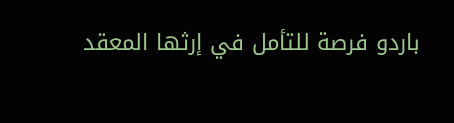باردو فرصة للتأمل في إرثها المعقد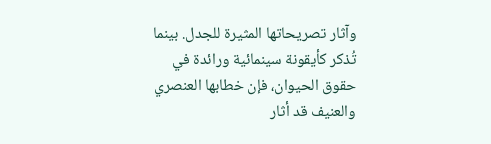وآثار تصريحاتها المثيرة للجدل. بينما تُذكر كأيقونة سينمائية ورائدة في حقوق الحيوان، فإن خطابها العنصري والعنيف قد أثار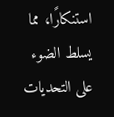استنكارًا، مما يسلط الضوء على التحديات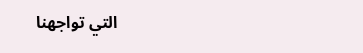التي تواجهنا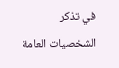في تذكر الشخصيات العامة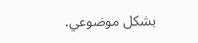بشكل موضوعي.